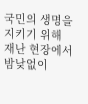국민의 생명을 지키기 위해 재난 현장에서 밤낮없이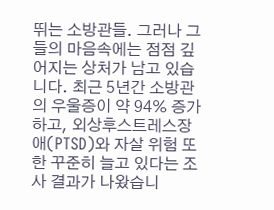뛰는 소방관들. 그러나 그들의 마음속에는 점점 깊어지는 상처가 남고 있습니다. 최근 5년간 소방관의 우울증이 약 94% 증가하고, 외상후스트레스장애(PTSD)와 자살 위험 또한 꾸준히 늘고 있다는 조사 결과가 나왔습니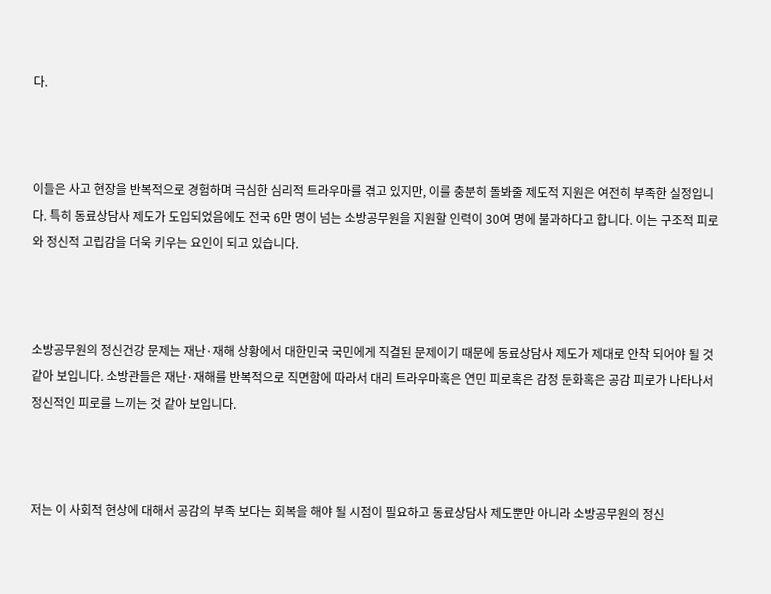다.



이들은 사고 현장을 반복적으로 경험하며 극심한 심리적 트라우마를 겪고 있지만, 이를 충분히 돌봐줄 제도적 지원은 여전히 부족한 실정입니다. 특히 동료상담사 제도가 도입되었음에도 전국 6만 명이 넘는 소방공무원을 지원할 인력이 30여 명에 불과하다고 합니다. 이는 구조적 피로와 정신적 고립감을 더욱 키우는 요인이 되고 있습니다.



소방공무원의 정신건강 문제는 재난·재해 상황에서 대한민국 국민에게 직결된 문제이기 때문에 동료상담사 제도가 제대로 안착 되어야 될 것 같아 보입니다. 소방관들은 재난·재해를 반복적으로 직면함에 따라서 대리 트라우마혹은 연민 피로혹은 감정 둔화혹은 공감 피로가 나타나서 정신적인 피로를 느끼는 것 같아 보입니다.



저는 이 사회적 현상에 대해서 공감의 부족 보다는 회복을 해야 될 시점이 필요하고 동료상담사 제도뿐만 아니라 소방공무원의 정신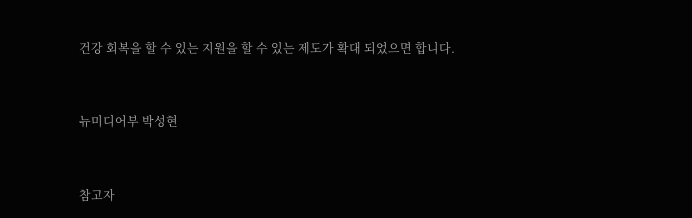건강 회복을 할 수 있는 지원을 할 수 있는 제도가 확대 되었으면 합니다.



뉴미디어부 박성현



참고자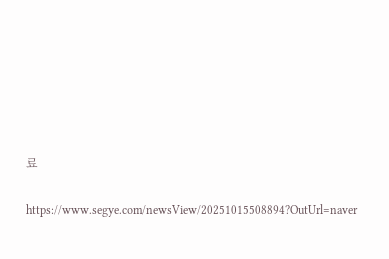료

https://www.segye.com/newsView/20251015508894?OutUrl=naver